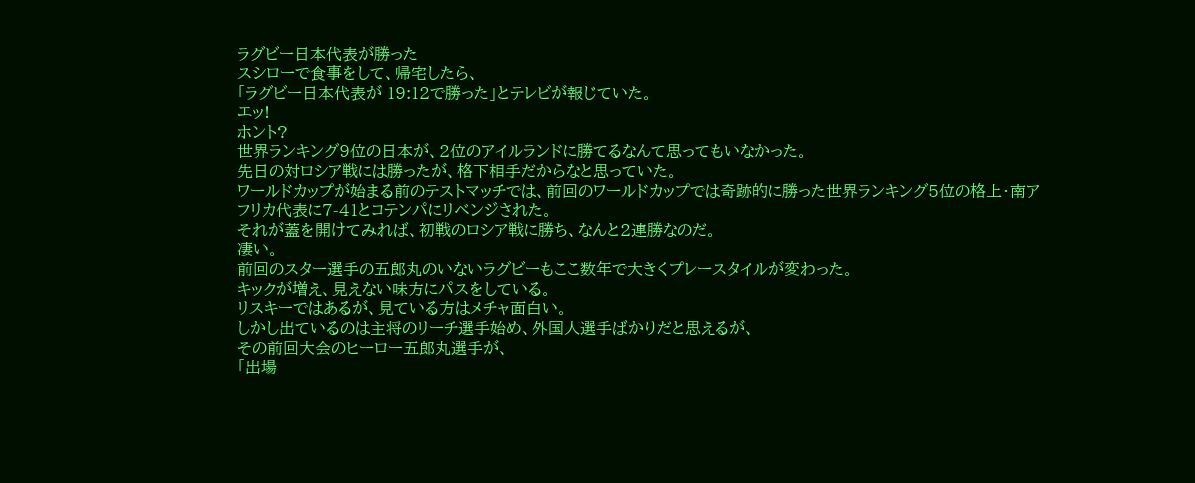ラグビー日本代表が勝った
スシローで食事をして、帰宅したら、
「ラグビー日本代表が 19:12で勝った」とテレビが報じていた。
エッ!
ホント?
世界ランキング9位の日本が、2位のアイルランドに勝てるなんて思ってもいなかった。
先日の対ロシア戦には勝ったが、格下相手だからなと思っていた。
ワールドカップが始まる前のテストマッチでは、前回のワールドカップでは奇跡的に勝った世界ランキング5位の格上・南アフリカ代表に7-41とコテンパにリベンジされた。
それが蓋を開けてみれば、初戦のロシア戦に勝ち、なんと2連勝なのだ。
凄い。
前回のスター選手の五郎丸のいないラグビーもここ数年で大きくプレースタイルが変わった。
キックが増え、見えない味方にパスをしている。
リスキーではあるが、見ている方はメチャ面白い。
しかし出ているのは主将のリーチ選手始め、外国人選手ばかりだと思えるが、
その前回大会のヒーロー五郎丸選手が、
「出場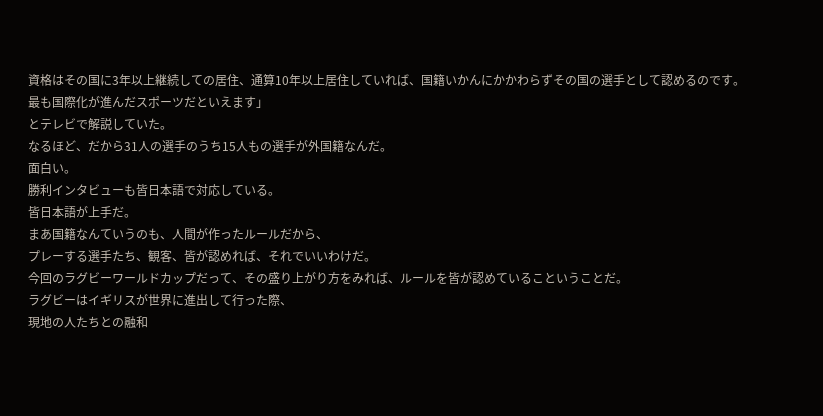資格はその国に3年以上継続しての居住、通算10年以上居住していれば、国籍いかんにかかわらずその国の選手として認めるのです。
最も国際化が進んだスポーツだといえます」
とテレビで解説していた。
なるほど、だから31人の選手のうち15人もの選手が外国籍なんだ。
面白い。
勝利インタビューも皆日本語で対応している。
皆日本語が上手だ。
まあ国籍なんていうのも、人間が作ったルールだから、
プレーする選手たち、観客、皆が認めれば、それでいいわけだ。
今回のラグビーワールドカップだって、その盛り上がり方をみれば、ルールを皆が認めているこということだ。
ラグビーはイギリスが世界に進出して行った際、
現地の人たちとの融和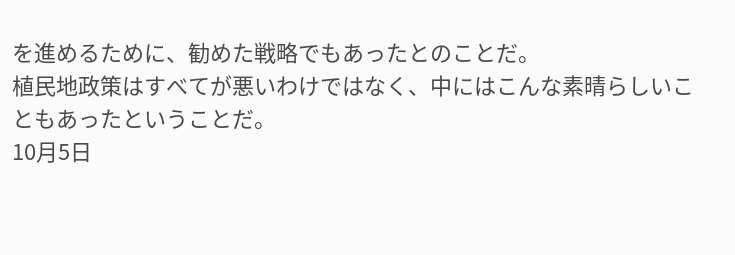を進めるために、勧めた戦略でもあったとのことだ。
植民地政策はすべてが悪いわけではなく、中にはこんな素晴らしいこともあったということだ。
10月5日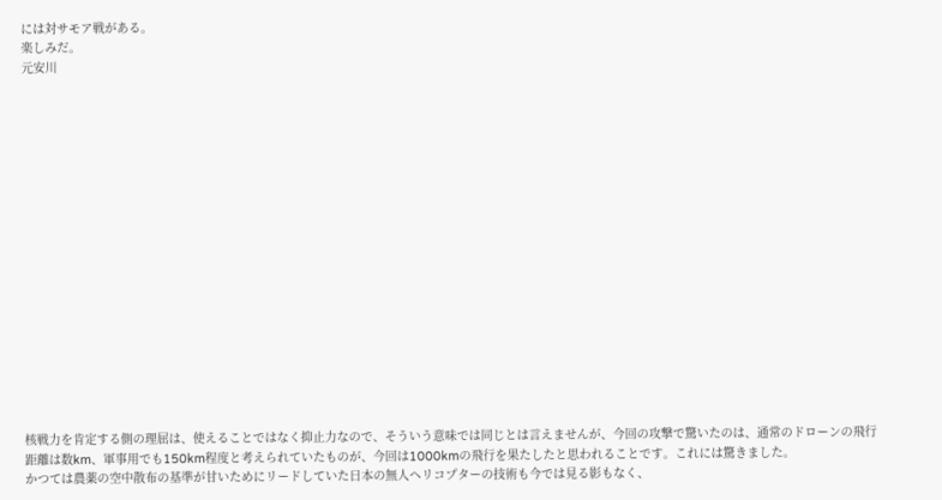には対サモア戦がある。
楽しみだ。
元安川


















核戦力を肯定する側の理屈は、使えることではなく抑止力なので、そういう意味では同じとは言えませんが、今回の攻撃で驚いたのは、通常のドローンの飛行距離は数km、軍事用でも150km程度と考えられていたものが、今回は1000kmの飛行を果たしたと思われることです。これには驚きました。
かつては農薬の空中散布の基準が甘いためにリードしていた日本の無人ヘリコプターの技術も今では見る影もなく、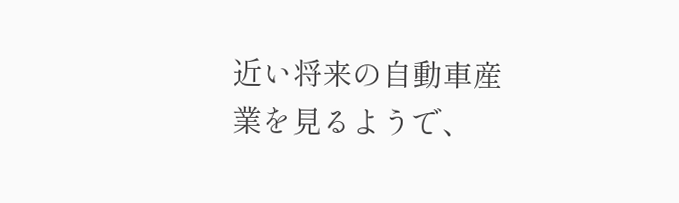近い将来の自動車産業を見るようで、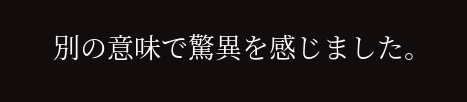別の意味で驚異を感じました。